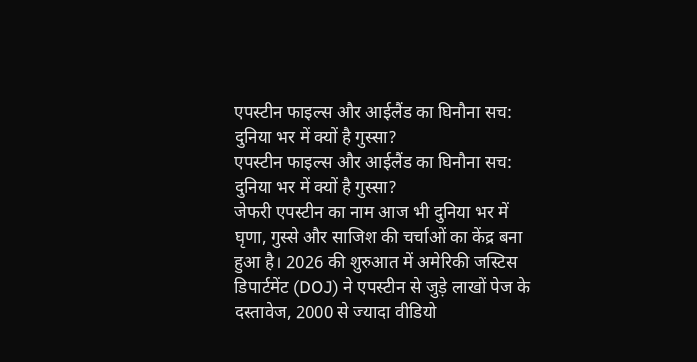एपस्टीन फाइल्स और आईलैंड का घिनौना सच: दुनिया भर में क्यों है गुस्सा?
एपस्टीन फाइल्स और आईलैंड का घिनौना सच: दुनिया भर में क्यों है गुस्सा?
जेफरी एपस्टीन का नाम आज भी दुनिया भर में घृणा, गुस्से और साजिश की चर्चाओं का केंद्र बना हुआ है। 2026 की शुरुआत में अमेरिकी जस्टिस डिपार्टमेंट (DOJ) ने एपस्टीन से जुड़े लाखों पेज के दस्तावेज, 2000 से ज्यादा वीडियो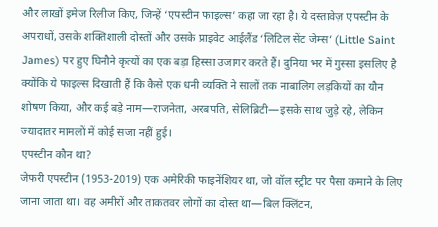और लाखों इमेज रिलीज किए, जिन्हें ‘एपस्टीन फाइल्स’ कहा जा रहा है। ये दस्तावेज़ एपस्टीन के अपराधों, उसके शक्तिशाली दोस्तों और उसके प्राइवेट आईलैंड ‘लिटिल सेंट जेम्स’ (Little Saint James) पर हुए घिनौने कृत्यों का एक बड़ा हिस्सा उजागर करते हैं। दुनिया भर में गुस्सा इसलिए है क्योंकि ये फाइल्स दिखाती हैं कि कैसे एक धनी व्यक्ति ने सालों तक नाबालिग लड़कियों का यौन शोषण किया, और कई बड़े नाम—राजनेता, अरबपति, सेलिब्रिटी—इसके साथ जुड़े रहे, लेकिन ज्यादातर मामलों में कोई सजा नहीं हुई।
एपस्टीन कौन था?
जेफरी एपस्टीन (1953-2019) एक अमेरिकी फाइनेंशियर था, जो वॉल स्ट्रीट पर पैसा कमाने के लिए जाना जाता था। वह अमीरों और ताकतवर लोगों का दोस्त था—बिल क्लिंटन,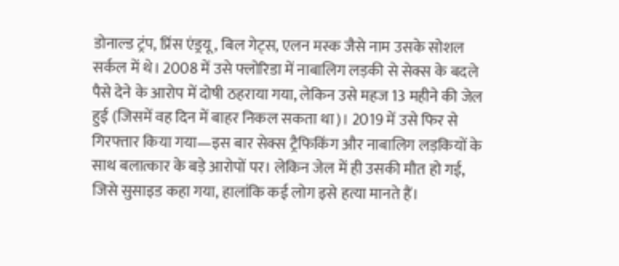डोनाल्ड ट्रंप, प्रिंस एंड्रयू, बिल गेट्स, एलन मस्क जैसे नाम उसके सोशल सर्कल में थे। 2008 में उसे फ्लोरिडा में नाबालिग लड़की से सेक्स के बदले पैसे देने के आरोप में दोषी ठहराया गया, लेकिन उसे महज 13 महीने की जेल हुई (जिसमें वह दिन में बाहर निकल सकता था)। 2019 में उसे फिर से गिरफ्तार किया गया—इस बार सेक्स ट्रैफिकिंग और नाबालिग लड़कियों के साथ बलात्कार के बड़े आरोपों पर। लेकिन जेल में ही उसकी मौत हो गई, जिसे सुसाइड कहा गया, हालांकि कई लोग इसे हत्या मानते हैं।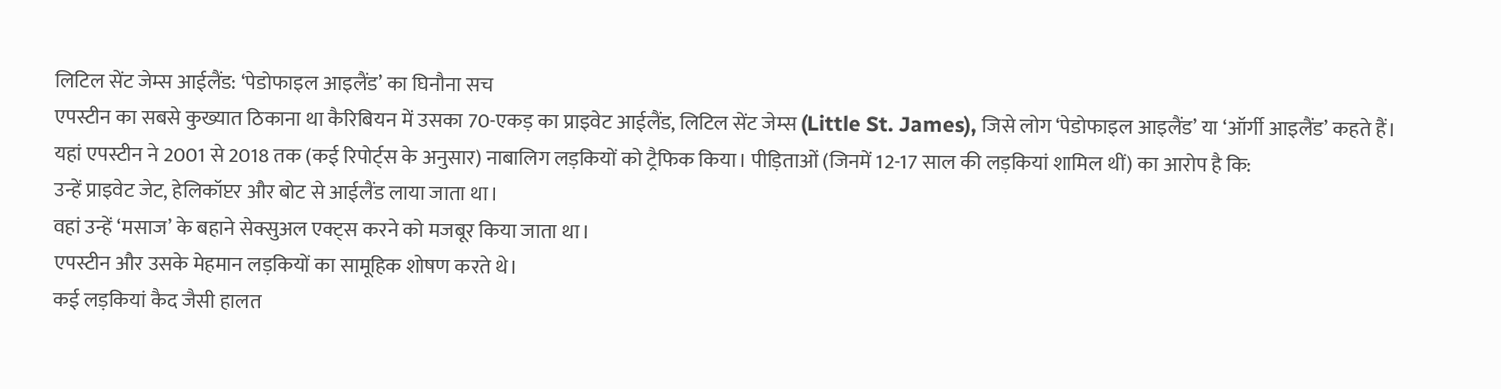लिटिल सेंट जेम्स आईलैंड: ‘पेडोफाइल आइलैंड’ का घिनौना सच
एपस्टीन का सबसे कुख्यात ठिकाना था कैरिबियन में उसका 70-एकड़ का प्राइवेट आईलैंड, लिटिल सेंट जेम्स (Little St. James), जिसे लोग ‘पेडोफाइल आइलैंड’ या ‘ऑर्गी आइलैंड’ कहते हैं। यहां एपस्टीन ने 2001 से 2018 तक (कई रिपोर्ट्स के अनुसार) नाबालिग लड़कियों को ट्रैफिक किया। पीड़िताओं (जिनमें 12-17 साल की लड़कियां शामिल थीं) का आरोप है कि:
उन्हें प्राइवेट जेट, हेलिकॉप्टर और बोट से आईलैंड लाया जाता था।
वहां उन्हें ‘मसाज’ के बहाने सेक्सुअल एक्ट्स करने को मजबूर किया जाता था।
एपस्टीन और उसके मेहमान लड़कियों का सामूहिक शोषण करते थे।
कई लड़कियां कैद जैसी हालत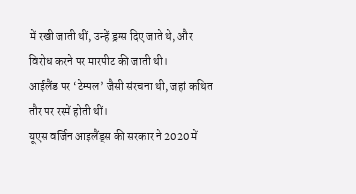में रखी जाती थीं, उन्हें ड्रग्स दिए जाते थे, और विरोध करने पर मारपीट की जाती थी।
आईलैंड पर ‘टेम्पल’ जैसी संरचना थी, जहां कथित तौर पर रस्में होती थीं।
यूएस वर्जिन आइलैंड्स की सरकार ने 2020 में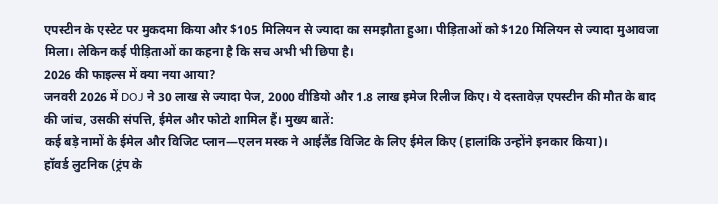एपस्टीन के एस्टेट पर मुकदमा किया और $105 मिलियन से ज्यादा का समझौता हुआ। पीड़िताओं को $120 मिलियन से ज्यादा मुआवजा मिला। लेकिन कई पीड़िताओं का कहना है कि सच अभी भी छिपा है।
2026 की फाइल्स में क्या नया आया?
जनवरी 2026 में DOJ ने 30 लाख से ज्यादा पेज, 2000 वीडियो और 1.8 लाख इमेज रिलीज किए। ये दस्तावेज़ एपस्टीन की मौत के बाद की जांच, उसकी संपत्ति, ईमेल और फोटो शामिल हैं। मुख्य बातें:
कई बड़े नामों के ईमेल और विजिट प्लान—एलन मस्क ने आईलैंड विजिट के लिए ईमेल किए (हालांकि उन्होंने इनकार किया)।
हॉवर्ड लुटनिक (ट्रंप के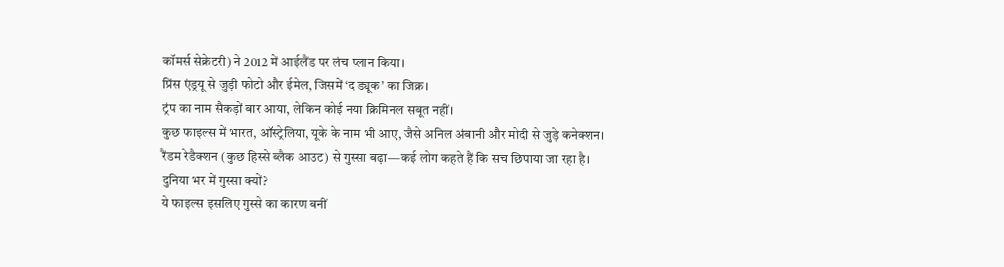कॉमर्स सेक्रेटरी) ने 2012 में आईलैंड पर लंच प्लान किया।
प्रिंस एंड्रयू से जुड़ी फोटो और ईमेल, जिसमें ‘द ड्यूक’ का जिक्र।
ट्रंप का नाम सैकड़ों बार आया, लेकिन कोई नया क्रिमिनल सबूत नहीं।
कुछ फाइल्स में भारत, ऑस्ट्रेलिया, यूके के नाम भी आए, जैसे अनिल अंबानी और मोदी से जुड़े कनेक्शन।
रैंडम रेडैक्शन (कुछ हिस्से ब्लैक आउट) से गुस्सा बढ़ा—कई लोग कहते हैं कि सच छिपाया जा रहा है।
दुनिया भर में गुस्सा क्यों?
ये फाइल्स इसलिए गुस्से का कारण बनीं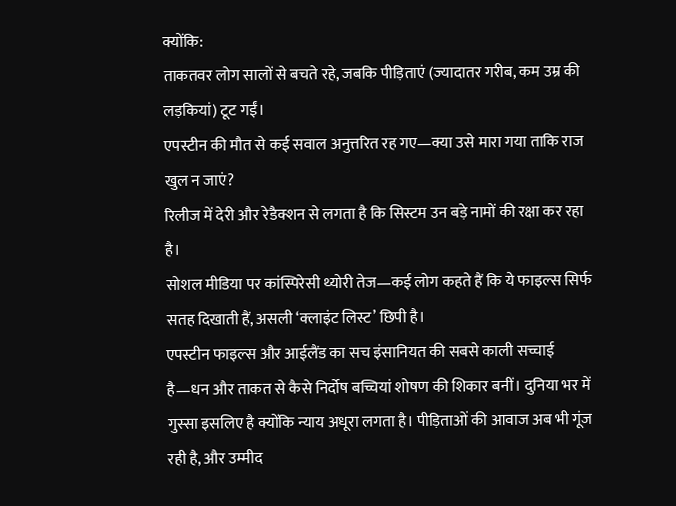क्योंकि:
ताकतवर लोग सालों से बचते रहे, जबकि पीड़िताएं (ज्यादातर गरीब, कम उम्र की लड़कियां) टूट गईं।
एपस्टीन की मौत से कई सवाल अनुत्तरित रह गए—क्या उसे मारा गया ताकि राज खुल न जाएं?
रिलीज में देरी और रेडैक्शन से लगता है कि सिस्टम उन बड़े नामों की रक्षा कर रहा है।
सोशल मीडिया पर कांस्पिरेसी थ्योरी तेज—कई लोग कहते हैं कि ये फाइल्स सिर्फ सतह दिखाती हैं, असली ‘क्लाइंट लिस्ट’ छिपी है।
एपस्टीन फाइल्स और आईलैंड का सच इंसानियत की सबसे काली सच्चाई है—धन और ताकत से कैसे निर्दोष बच्चियां शोषण की शिकार बनीं। दुनिया भर में गुस्सा इसलिए है क्योंकि न्याय अधूरा लगता है। पीड़िताओं की आवाज अब भी गूंज रही है, और उम्मीद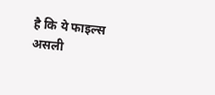है कि ये फाइल्स असली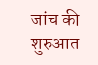जांच की शुरुआत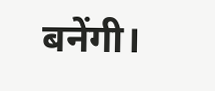बनेंगी।